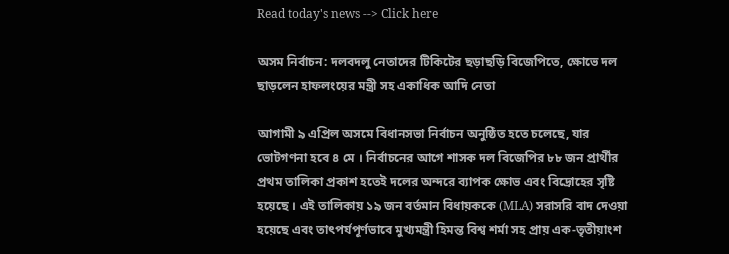Read today's news --> Click here

অসম নির্বাচন: দলবদলু নেতাদের টিকিটের ছড়াছড়ি বিজেপিতে, ক্ষোভে দল ছাড়লেন হাফলংয়ের মন্ত্রী সহ একাধিক আদি নেতা

আগামী ৯ এপ্রিল অসমে বিধানসভা নির্বাচন অনুষ্ঠিত হতে চলেছে, যার ভোটগণনা হবে ৪ মে । নির্বাচনের আগে শাসক দল বিজেপির ৮৮ জন প্রার্থীর প্রথম তালিকা প্রকাশ হতেই দলের অন্দরে ব্যাপক ক্ষোভ এবং বিদ্রোহের সৃষ্টি হয়েছে । এই তালিকায় ১৯ জন বর্তমান বিধায়ককে (MLA) সরাসরি বাদ দেওয়া হয়েছে এবং তাৎপর্যপূর্ণভাবে মুখ্যমন্ত্রী হিমন্ত বিশ্ব শর্মা সহ প্রায় এক-তৃতীয়াংশ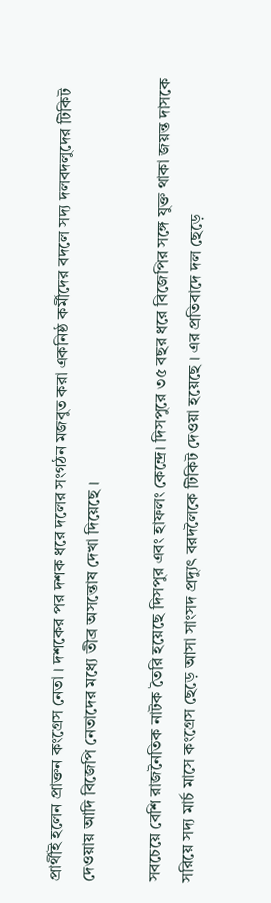প্রার্থীই হলেন প্রাক্তন কংগ্রেস নেতা । দশকের পর দশক ধরে দলের সংগঠন মজবুত করা একনিষ্ঠ কর্মীদের বদলে সদ্য দলবদলুদের টিকিট দেওয়ায় আদি বিজেপি নেতাদের মধ্যে তীব্র অসন্তোষ দেখা দিয়েছে ।

সবচেয়ে বেশি রাজনৈতিক নাটক তৈরি হয়েছে দিসপুর এবং হাফলং কেন্দ্রে। দিসপুরে ৩৫ বছর ধরে বিজেপির সঙ্গে যুক্ত থাকা জয়ন্ত দাসকে সরিয়ে সদ্য মার্চ মাসে কংগ্রেস ছেড়ে আসা সাংসদ প্রদ্যুৎ বরদলৈকে টিকিট দেওয়া হয়েছে । এর প্রতিবাদে দল ছেড়ে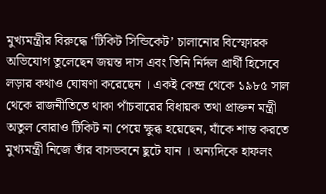মুখ্যমন্ত্রীর বিরুদ্ধে ‘টিকিট সিন্ডিকেট’ চালানোর বিস্ফোরক অভিযোগ তুলেছেন জয়ন্ত দাস এবং তিনি নির্দল প্রার্থী হিসেবে লড়ার কথাও ঘোষণা করেছেন । একই কেন্দ্র থেকে ১৯৮৫ সাল থেকে রাজনীতিতে থাকা পাঁচবারের বিধায়ক তথা প্রাক্তন মন্ত্রী অতুল বোরাও টিকিট না পেয়ে ক্ষুব্ধ হয়েছেন, যাঁকে শান্ত করতে মুখ্যমন্ত্রী নিজে তাঁর বাসভবনে ছুটে যান । অন্যদিকে হাফলং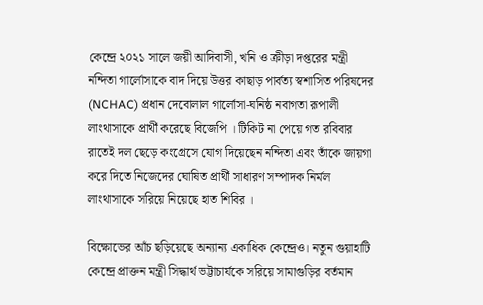কেন্দ্রে ২০২১ সালে জয়ী আদিবাসী, খনি ও ক্রীড়া দপ্তরের মন্ত্রী নন্দিতা গার্লোসাকে বাদ দিয়ে উত্তর কাছাড় পার্বত্য স্বশাসিত পরিষদের (NCHAC) প্রধান দেবোলাল গার্লোসা-ঘনিষ্ঠ নবাগতা রূপালী লাংথাসাকে প্রার্থী করেছে বিজেপি । টিকিট না পেয়ে গত রবিবার রাতেই দল ছেড়ে কংগ্রেসে যোগ দিয়েছেন নন্দিতা এবং তাঁকে জায়গা করে দিতে নিজেদের ঘোষিত প্রার্থী সাধারণ সম্পাদক নির্মল লাংথাসাকে সরিয়ে নিয়েছে হাত শিবির ।

বিক্ষোভের আঁচ ছড়িয়েছে অন্যান্য একাধিক কেন্দ্রেও। নতুন গুয়াহাটি কেন্দ্রে প্রাক্তন মন্ত্রী সিদ্ধার্থ ভট্টাচার্যকে সরিয়ে সামাগুড়ির বর্তমান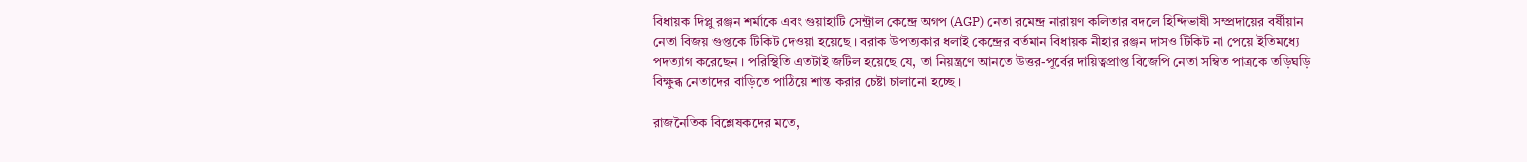বিধায়ক দিপ্লু রঞ্জন শর্মাকে এবং গুয়াহাটি সেন্ট্রাল কেন্দ্রে অগপ (AGP) নেতা রমেন্দ্র নারায়ণ কলিতার বদলে হিন্দিভাষী সম্প্রদায়ের বর্ষীয়ান নেতা বিজয় গুপ্তকে টিকিট দেওয়া হয়েছে । বরাক উপত্যকার ধলাই কেন্দ্রের বর্তমান বিধায়ক নীহার রঞ্জন দাসও টিকিট না পেয়ে ইতিমধ্যে পদত্যাগ করেছেন । পরিস্থিতি এতটাই জটিল হয়েছে যে, তা নিয়ন্ত্রণে আনতে উত্তর-পূর্বের দায়িত্বপ্রাপ্ত বিজেপি নেতা সম্বিত পাত্রকে তড়িঘড়ি বিক্ষুব্ধ নেতাদের বাড়িতে পাঠিয়ে শান্ত করার চেষ্টা চালানো হচ্ছে ।

রাজনৈতিক বিশ্লেষকদের মতে,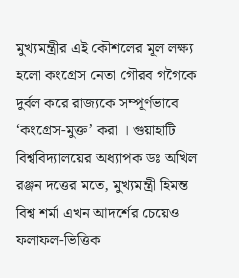মুখ্যমন্ত্রীর এই কৌশলের মূল লক্ষ্য হলো কংগ্রেস নেতা গৌরব গগৈকে দুর্বল করে রাজ্যকে সম্পূর্ণভাবে ‘কংগ্রেস-মুক্ত’ করা । গুয়াহাটি বিশ্ববিদ্যালয়ের অধ্যাপক ডঃ অখিল রঞ্জন দত্তের মতে, মুখ্যমন্ত্রী হিমন্ত বিশ্ব শর্মা এখন আদর্শের চেয়েও ফলাফল-ভিত্তিক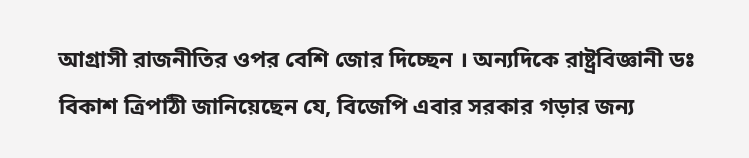আগ্রাসী রাজনীতির ওপর বেশি জোর দিচ্ছেন । অন্যদিকে রাষ্ট্রবিজ্ঞানী ডঃ বিকাশ ত্রিপাঠী জানিয়েছেন যে, বিজেপি এবার সরকার গড়ার জন্য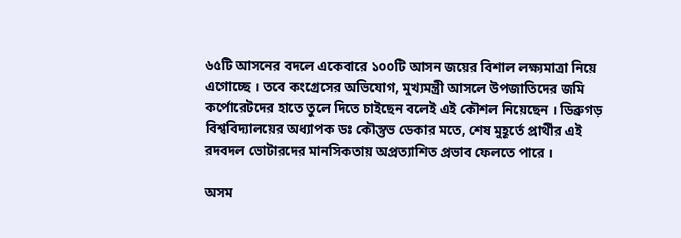৬৫টি আসনের বদলে একেবারে ১০০টি আসন জয়ের বিশাল লক্ষ্যমাত্রা নিয়ে এগোচ্ছে । তবে কংগ্রেসের অভিযোগ, মুখ্যমন্ত্রী আসলে উপজাতিদের জমি কর্পোরেটদের হাতে তুলে দিতে চাইছেন বলেই এই কৌশল নিয়েছেন । ডিব্রুগড় বিশ্ববিদ্যালয়ের অধ্যাপক ডঃ কৌস্তুভ ডেকার মতে, শেষ মুহূর্তে প্রার্থীর এই রদবদল ভোটারদের মানসিকতায় অপ্রত্যাশিত প্রভাব ফেলতে পারে ।

অসম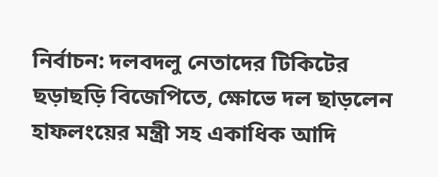নির্বাচন: দলবদলু নেতাদের টিকিটের ছড়াছড়ি বিজেপিতে, ক্ষোভে দল ছাড়লেন হাফলংয়ের মন্ত্রী সহ একাধিক আদি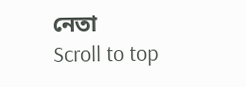নেতা
Scroll to top